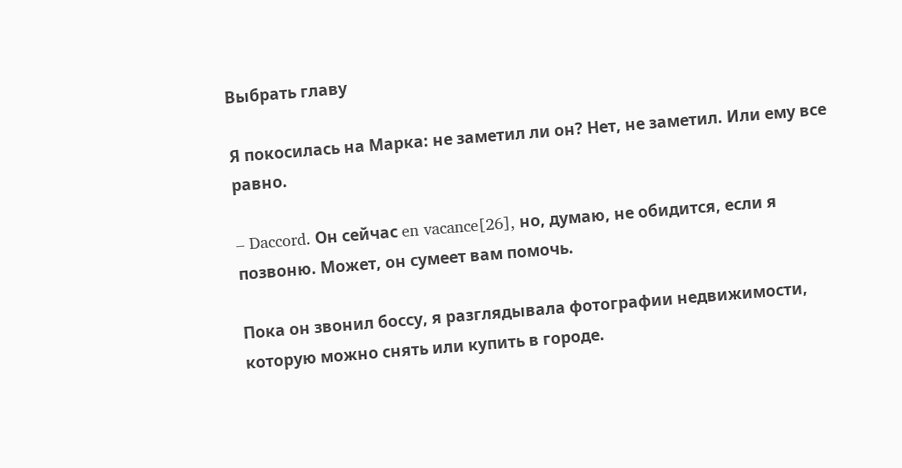Выбрать главу

Я покосилась на Марка: не заметил ли он? Нет, не заметил. Или ему все равно.

– Daccord. Он сейчас en vacance[26], но, думаю, не обидится, если я позвоню. Может, он сумеет вам помочь.

Пока он звонил боссу, я разглядывала фотографии недвижимости, которую можно снять или купить в городе.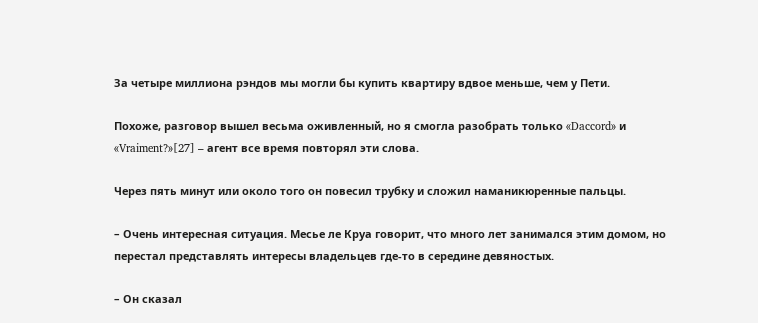За четыре миллиона рэндов мы могли бы купить квартиру вдвое меньше, чем у Пети.

Похоже, разговор вышел весьма оживленный, но я смогла разобрать только «Daccord» и «Vraiment?»[27] – агент все время повторял эти слова.

Через пять минут или около того он повесил трубку и сложил наманикюренные пальцы.

– Очень интересная ситуация. Месье ле Круа говорит, что много лет занимался этим домом, но перестал представлять интересы владельцев где-то в середине девяностых.

– Он сказал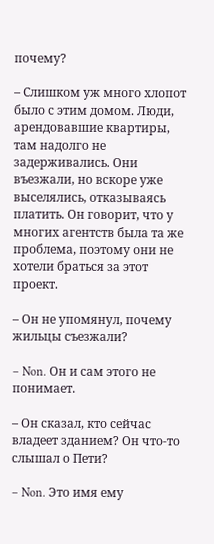почему?

– Слишком уж много хлопот было с этим домом. Люди, арендовавшие квартиры, там надолго не задерживались. Они въезжали, но вскоре уже выселялись, отказываясь платить. Он говорит, что у многих агентств была та же проблема, поэтому они не хотели браться за этот проект.

– Он не упомянул, почему жильцы съезжали?

– Non. Он и сам этого не понимает.

– Он сказал, кто сейчас владеет зданием? Он что-то слышал о Пети?

– Non. Это имя ему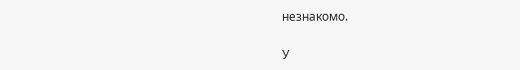незнакомо.

У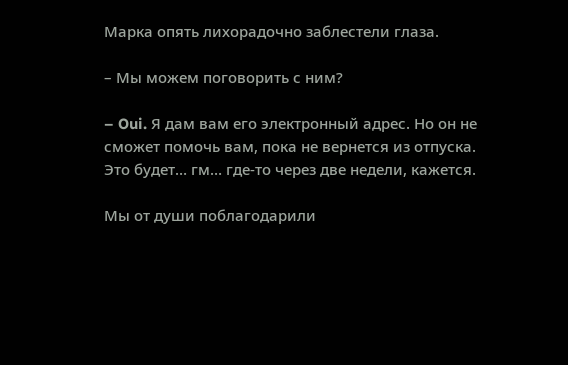Марка опять лихорадочно заблестели глаза.

– Мы можем поговорить с ним?

– Oui. Я дам вам его электронный адрес. Но он не сможет помочь вам, пока не вернется из отпуска. Это будет… гм… где-то через две недели, кажется.

Мы от души поблагодарили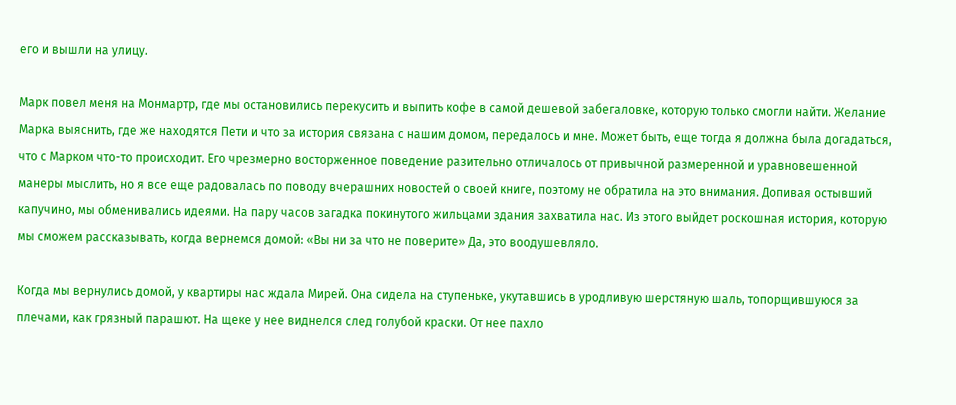его и вышли на улицу.

Марк повел меня на Монмартр, где мы остановились перекусить и выпить кофе в самой дешевой забегаловке, которую только смогли найти. Желание Марка выяснить, где же находятся Пети и что за история связана с нашим домом, передалось и мне. Может быть, еще тогда я должна была догадаться, что с Марком что-то происходит. Его чрезмерно восторженное поведение разительно отличалось от привычной размеренной и уравновешенной манеры мыслить, но я все еще радовалась по поводу вчерашних новостей о своей книге, поэтому не обратила на это внимания. Допивая остывший капучино, мы обменивались идеями. На пару часов загадка покинутого жильцами здания захватила нас. Из этого выйдет роскошная история, которую мы сможем рассказывать, когда вернемся домой: «Вы ни за что не поверите» Да, это воодушевляло.

Когда мы вернулись домой, у квартиры нас ждала Мирей. Она сидела на ступеньке, укутавшись в уродливую шерстяную шаль, топорщившуюся за плечами, как грязный парашют. На щеке у нее виднелся след голубой краски. От нее пахло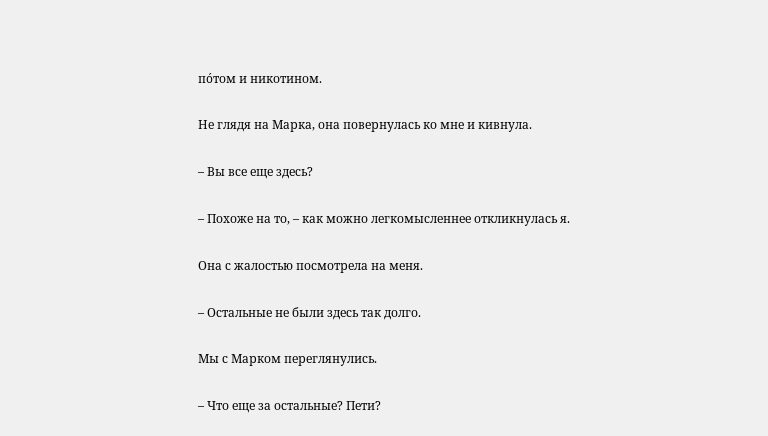пóтом и никотином.

Не глядя на Марка, она повернулась ко мне и кивнула.

– Вы все еще здесь?

– Похоже на то, – как можно легкомысленнее откликнулась я.

Она с жалостью посмотрела на меня.

– Остальные не были здесь так долго.

Мы с Марком переглянулись.

– Что еще за остальные? Пети?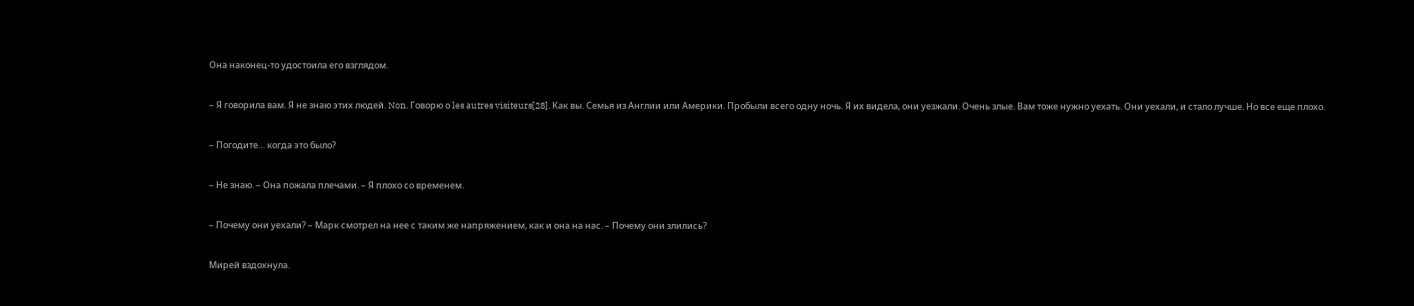Она наконец-то удостоила его взглядом.

– Я говорила вам. Я не знаю этих людей. Non. Говорю о les autres visiteurs[28]. Как вы. Семья из Англии или Америки. Пробыли всего одну ночь. Я их видела, они уезжали. Очень злые. Вам тоже нужно уехать. Они уехали, и стало лучше. Но все еще плохо.

– Погодите… когда это было?

– Не знаю. – Она пожала плечами. – Я плохо со временем.

– Почему они уехали? – Марк смотрел на нее с таким же напряжением, как и она на нас. – Почему они злились?

Мирей вздохнула.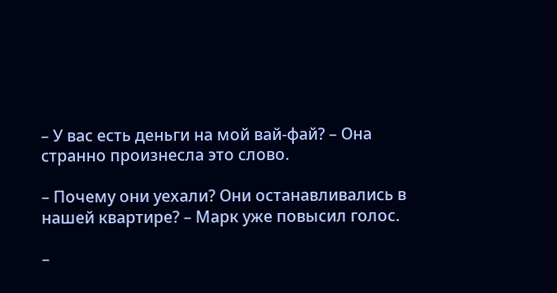– У вас есть деньги на мой вай-фай? – Она странно произнесла это слово.

– Почему они уехали? Они останавливались в нашей квартире? – Марк уже повысил голос.

–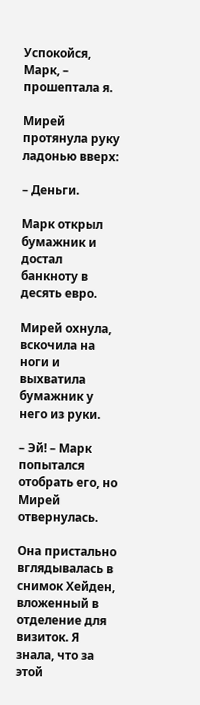Успокойся, Марк, – прошептала я.

Мирей протянула руку ладонью вверх:

– Деньги.

Марк открыл бумажник и достал банкноту в десять евро.

Мирей охнула, вскочила на ноги и выхватила бумажник у него из руки.

– Эй! – Марк попытался отобрать его, но Мирей отвернулась.

Она пристально вглядывалась в снимок Хейден, вложенный в отделение для визиток. Я знала, что за этой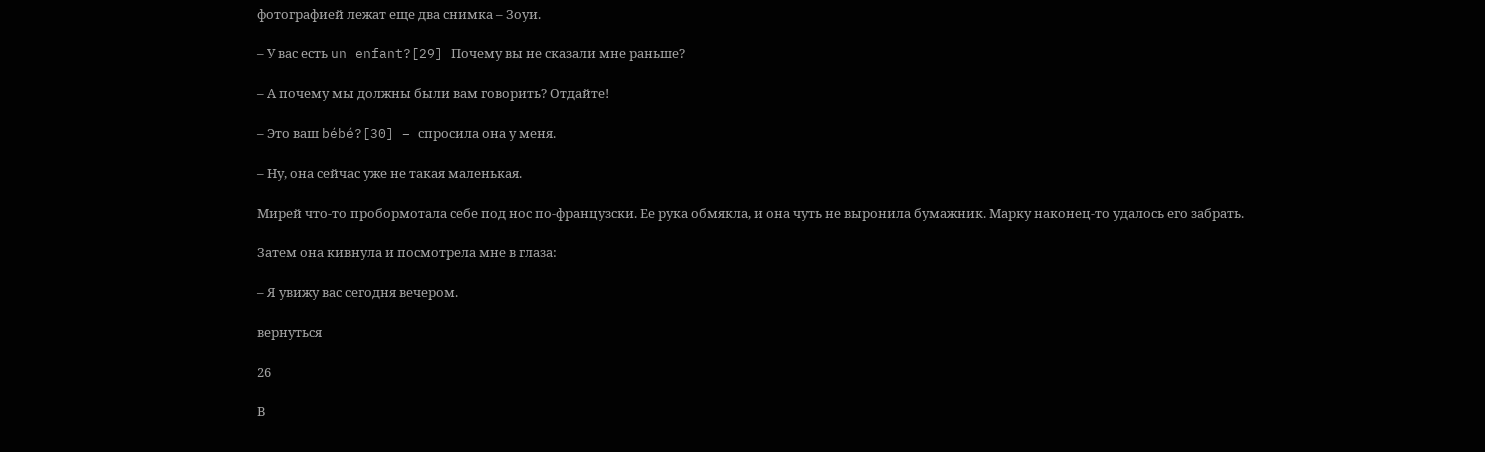фотографией лежат еще два снимка – Зоуи.

– У вас есть un enfant?[29] Почему вы не сказали мне раньше?

– А почему мы должны были вам говорить? Отдайте!

– Это ваш bébé?[30] – спросила она у меня.

– Ну, она сейчас уже не такая маленькая.

Мирей что-то пробормотала себе под нос по-французски. Ее рука обмякла, и она чуть не выронила бумажник. Марку наконец-то удалось его забрать.

Затем она кивнула и посмотрела мне в глаза:

– Я увижу вас сегодня вечером.

вернуться

26

В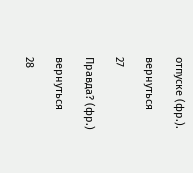отпуске (фр.).

вернуться

27

Правда? (фр.)

вернуться

28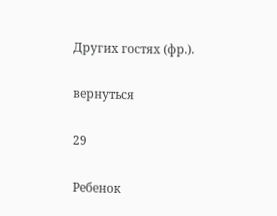Других гостях (фр.).

вернуться

29

Ребенок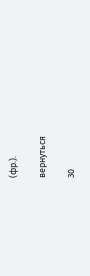(фр.).

вернуться

30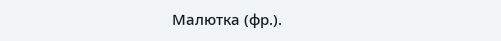Малютка (фр.).